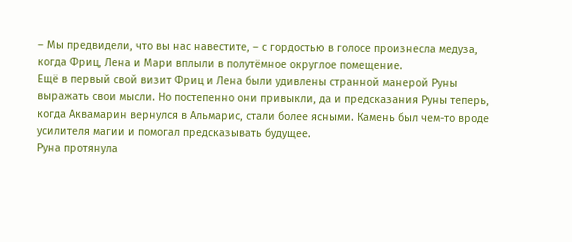– Мы предвидели, что вы нас навестите, – с гордостью в голосе произнесла медуза, когда Фриц, Лена и Мари вплыли в полутёмное округлое помещение.
Ещё в первый свой визит Фриц и Лена были удивлены странной манерой Руны выражать свои мысли. Но постепенно они привыкли, да и предсказания Руны теперь, когда Аквамарин вернулся в Альмарис, стали более ясными. Камень был чем-то вроде усилителя магии и помогал предсказывать будущее.
Руна протянула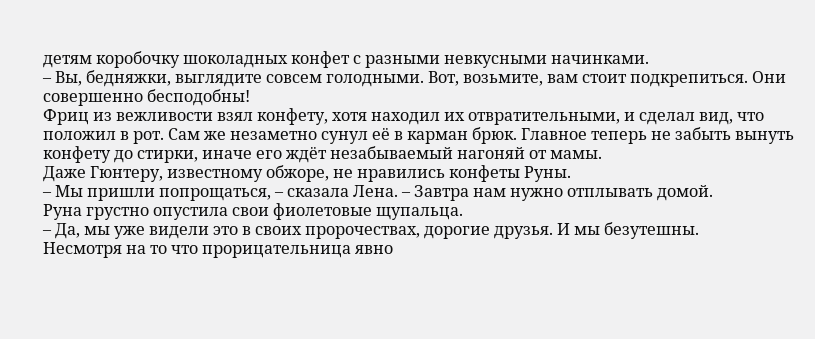детям коробочку шоколадных конфет с разными невкусными начинками.
– Вы, бедняжки, выглядите совсем голодными. Вот, возьмите, вам стоит подкрепиться. Они совершенно бесподобны!
Фриц из вежливости взял конфету, хотя находил их отвратительными, и сделал вид, что положил в рот. Сам же незаметно сунул её в карман брюк. Главное теперь не забыть вынуть конфету до стирки, иначе его ждёт незабываемый нагоняй от мамы.
Даже Гюнтеру, известному обжоре, не нравились конфеты Руны.
– Мы пришли попрощаться, – сказала Лена. – Завтра нам нужно отплывать домой.
Руна грустно опустила свои фиолетовые щупальца.
– Да, мы уже видели это в своих пророчествах, дорогие друзья. И мы безутешны.
Несмотря на то что прорицательница явно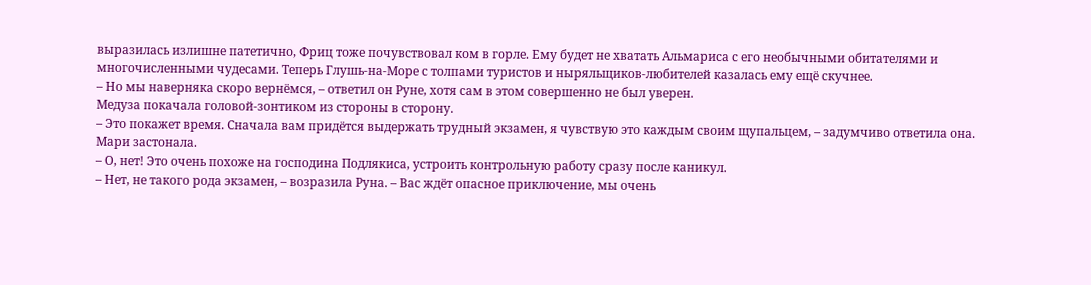выразилась излишне патетично, Фриц тоже почувствовал ком в горле. Ему будет не хватать Альмариса с его необычными обитателями и многочисленными чудесами. Теперь Глушь-на-Море с толпами туристов и ныряльщиков-любителей казалась ему ещё скучнее.
– Но мы наверняка скоро вернёмся, – ответил он Руне, хотя сам в этом совершенно не был уверен.
Медуза покачала головой-зонтиком из стороны в сторону.
– Это покажет время. Сначала вам придётся выдержать трудный экзамен, я чувствую это каждым своим щупальцем, – задумчиво ответила она.
Мари застонала.
– О, нет! Это очень похоже на господина Подлякиса, устроить контрольную работу сразу после каникул.
– Нет, не такого рода экзамен, – возразила Руна. – Вас ждёт опасное приключение, мы очень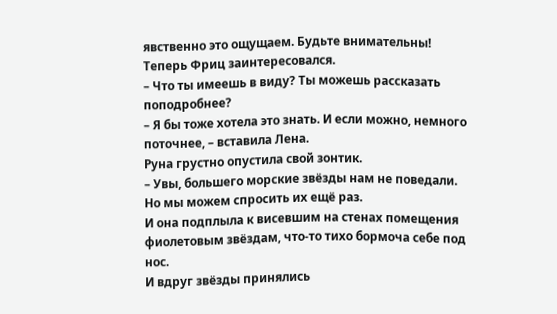явственно это ощущаем. Будьте внимательны!
Теперь Фриц заинтересовался.
– Что ты имеешь в виду? Ты можешь рассказать поподробнее?
– Я бы тоже хотела это знать. И если можно, немного поточнее, – вставила Лена.
Руна грустно опустила свой зонтик.
– Увы, большего морские звёзды нам не поведали. Но мы можем спросить их ещё раз.
И она подплыла к висевшим на стенах помещения фиолетовым звёздам, что-то тихо бормоча себе под нос.
И вдруг звёзды принялись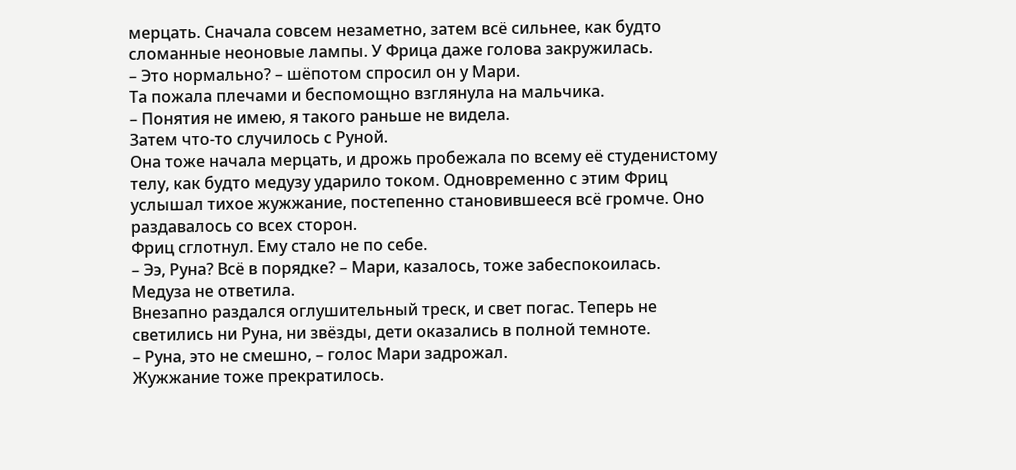мерцать. Сначала совсем незаметно, затем всё сильнее, как будто сломанные неоновые лампы. У Фрица даже голова закружилась.
– Это нормально? – шёпотом спросил он у Мари.
Та пожала плечами и беспомощно взглянула на мальчика.
– Понятия не имею, я такого раньше не видела.
Затем что-то случилось с Руной.
Она тоже начала мерцать, и дрожь пробежала по всему её студенистому телу, как будто медузу ударило током. Одновременно с этим Фриц услышал тихое жужжание, постепенно становившееся всё громче. Оно раздавалось со всех сторон.
Фриц сглотнул. Ему стало не по себе.
– Ээ, Руна? Всё в порядке? – Мари, казалось, тоже забеспокоилась.
Медуза не ответила.
Внезапно раздался оглушительный треск, и свет погас. Теперь не светились ни Руна, ни звёзды, дети оказались в полной темноте.
– Руна, это не смешно, – голос Мари задрожал.
Жужжание тоже прекратилось.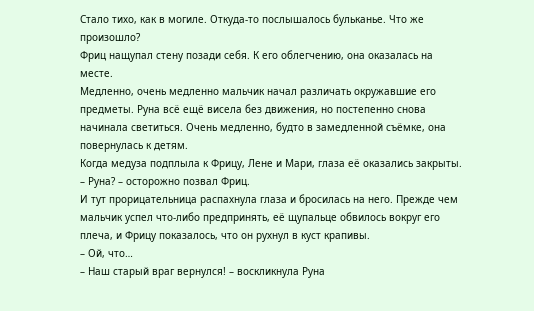Стало тихо, как в могиле. Откуда-то послышалось бульканье. Что же произошло?
Фриц нащупал стену позади себя. К его облегчению, она оказалась на месте.
Медленно, очень медленно мальчик начал различать окружавшие его предметы. Руна всё ещё висела без движения, но постепенно снова начинала светиться. Очень медленно, будто в замедленной съёмке, она повернулась к детям.
Когда медуза подплыла к Фрицу, Лене и Мари, глаза её оказались закрыты.
– Руна? – осторожно позвал Фриц.
И тут прорицательница распахнула глаза и бросилась на него. Прежде чем мальчик успел что-либо предпринять, её щупальце обвилось вокруг его плеча, и Фрицу показалось, что он рухнул в куст крапивы.
– Ой, что…
– Наш старый враг вернулся! – воскликнула Руна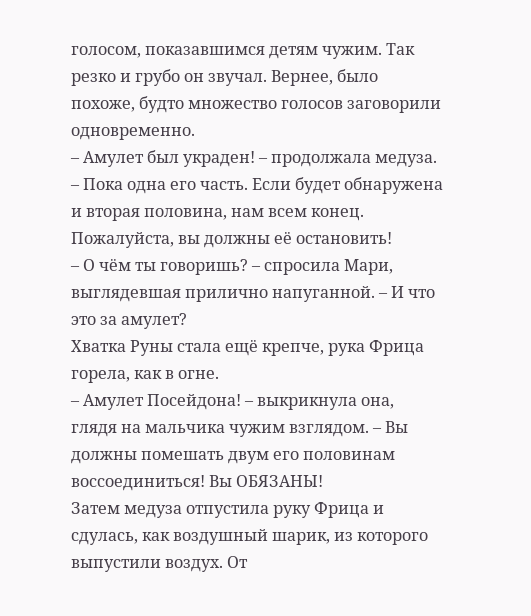голосом, показавшимся детям чужим. Так резко и грубо он звучал. Вернее, было похоже, будто множество голосов заговорили одновременно.
– Амулет был украден! – продолжала медуза. – Пока одна его часть. Если будет обнаружена и вторая половина, нам всем конец. Пожалуйста, вы должны её остановить!
– О чём ты говоришь? – спросила Мари, выглядевшая прилично напуганной. – И что это за амулет?
Хватка Руны стала ещё крепче, рука Фрица горела, как в огне.
– Амулет Посейдона! – выкрикнула она, глядя на мальчика чужим взглядом. – Вы должны помешать двум его половинам воссоединиться! Вы ОБЯЗАНЫ!
Затем медуза отпустила руку Фрица и сдулась, как воздушный шарик, из которого выпустили воздух. От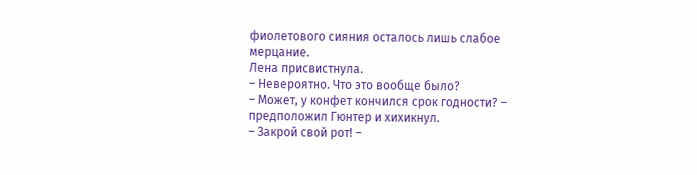фиолетового сияния осталось лишь слабое мерцание.
Лена присвистнула.
– Невероятно. Что это вообще было?
– Может, у конфет кончился срок годности? – предположил Гюнтер и хихикнул.
– Закрой свой рот! –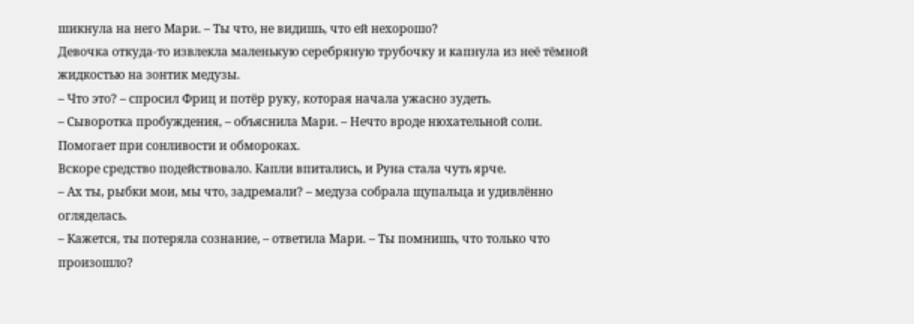шикнула на него Мари. – Ты что, не видишь, что ей нехорошо?
Девочка откуда-то извлекла маленькую серебряную трубочку и капнула из неё тёмной жидкостью на зонтик медузы.
– Что это? – спросил Фриц и потёр руку, которая начала ужасно зудеть.
– Сыворотка пробуждения, – объяснила Мари. – Нечто вроде нюхательной соли. Помогает при сонливости и обмороках.
Вскоре средство подействовало. Капли впитались, и Руна стала чуть ярче.
– Ах ты, рыбки мои, мы что, задремали? – медуза собрала щупальца и удивлённо огляделась.
– Кажется, ты потеряла сознание, – ответила Мари. – Ты помнишь, что только что произошло?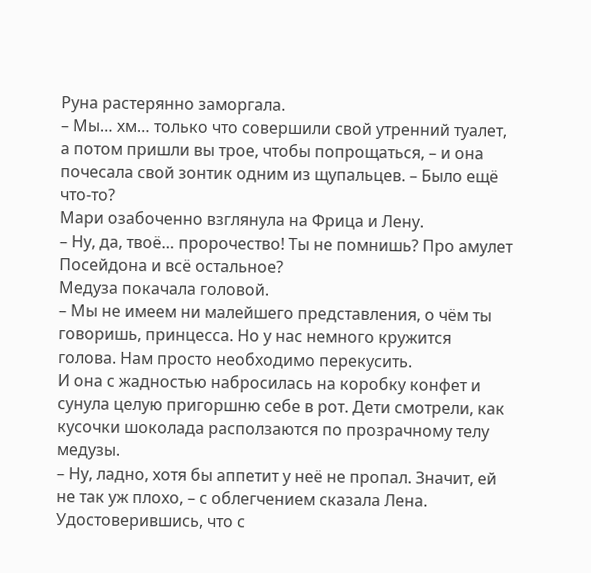Руна растерянно заморгала.
– Мы… хм… только что совершили свой утренний туалет, а потом пришли вы трое, чтобы попрощаться, – и она почесала свой зонтик одним из щупальцев. – Было ещё что-то?
Мари озабоченно взглянула на Фрица и Лену.
– Ну, да, твоё… пророчество! Ты не помнишь? Про амулет Посейдона и всё остальное?
Медуза покачала головой.
– Мы не имеем ни малейшего представления, о чём ты говоришь, принцесса. Но у нас немного кружится голова. Нам просто необходимо перекусить.
И она с жадностью набросилась на коробку конфет и сунула целую пригоршню себе в рот. Дети смотрели, как кусочки шоколада расползаются по прозрачному телу медузы.
– Ну, ладно, хотя бы аппетит у неё не пропал. Значит, ей не так уж плохо, – с облегчением сказала Лена.
Удостоверившись, что с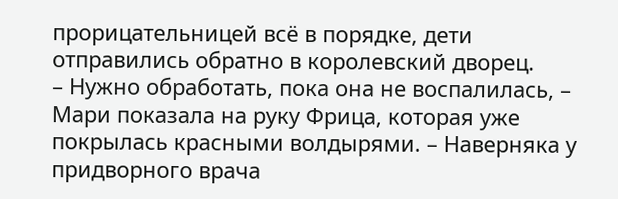прорицательницей всё в порядке, дети отправились обратно в королевский дворец.
– Нужно обработать, пока она не воспалилась, – Мари показала на руку Фрица, которая уже покрылась красными волдырями. – Наверняка у придворного врача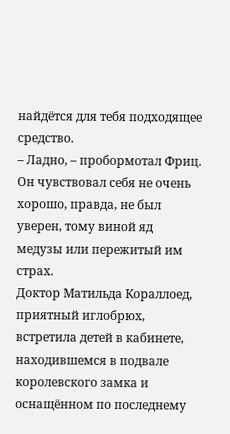найдётся для тебя подходящее средство.
– Ладно, – пробормотал Фриц. Он чувствовал себя не очень хорошо, правда, не был уверен, тому виной яд медузы или пережитый им страх.
Доктор Матильда Кораллоед, приятный иглобрюх, встретила детей в кабинете, находившемся в подвале королевского замка и оснащённом по последнему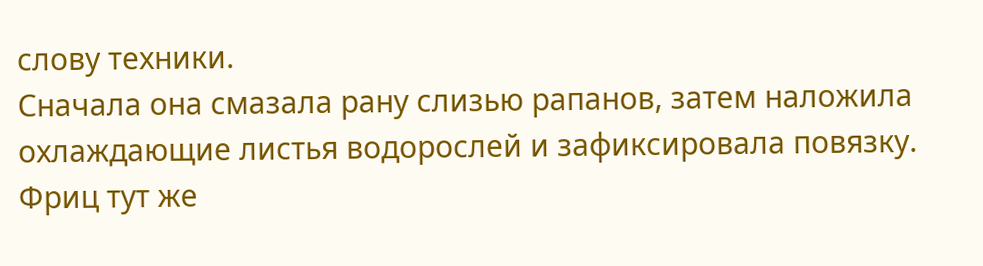слову техники.
Сначала она смазала рану слизью рапанов, затем наложила охлаждающие листья водорослей и зафиксировала повязку. Фриц тут же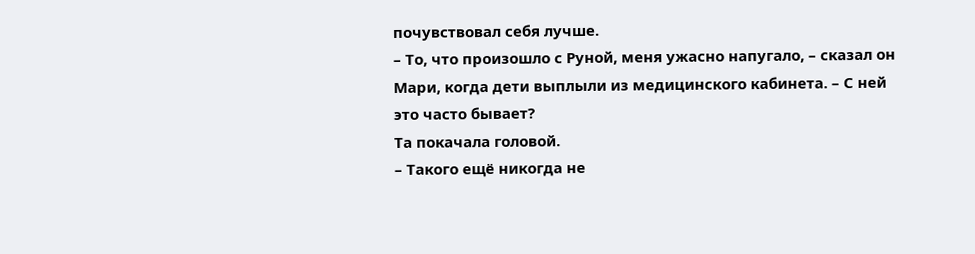почувствовал себя лучше.
– То, что произошло с Руной, меня ужасно напугало, – сказал он Мари, когда дети выплыли из медицинского кабинета. – С ней это часто бывает?
Та покачала головой.
– Такого ещё никогда не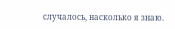случалось, насколько я знаю.